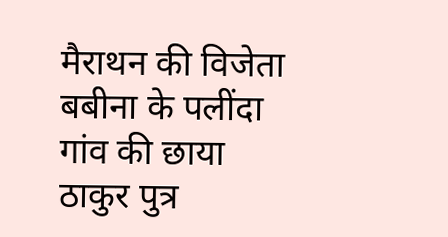मैराथन की विजेता बबीना के पलींदा गांव की छाया ठाकुर पुत्र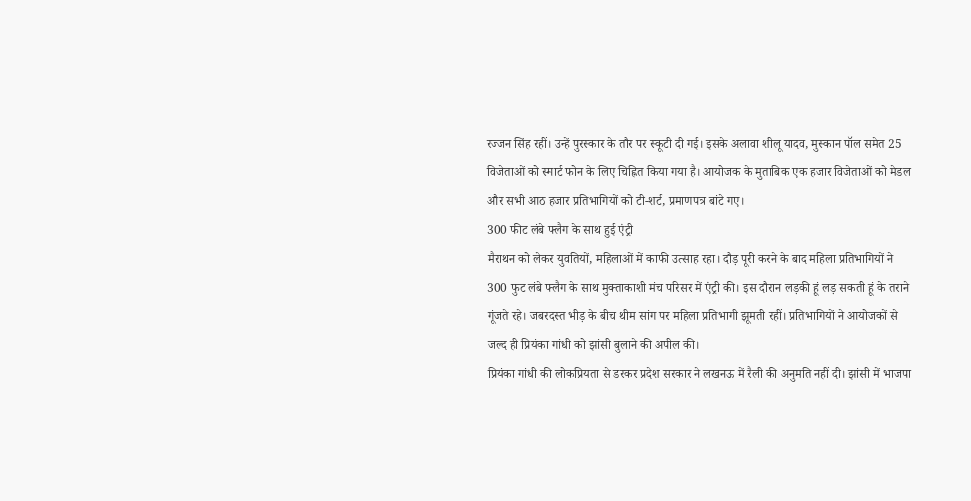रज्जन सिंह रहीं। उन्हें पुरस्कार के तौर पर स्कूटी दी गई। इसके अलावा शीलू यादव, मुस्कान पॉल समेत 25 विजेताओं को स्मार्ट फोन के लिए चिह्नित किया गया है। आयोजक के मुताबिक एक हजार विजेताओं को मेडल और सभी आठ हजार प्रतिभागियों को टी-शर्ट, प्रमाणपत्र बांटे गए।
300 फीट लंबे फ्लैग के साथ हुई एंट्री
मैराथन को लेकर युवतियों, महिलाओं में काफी उत्साह रहा। दौड़ पूरी करने के बाद महिला प्रतिभागियों ने 300 फुट लंबे फ्लैग के साथ मुक्ताकाशी मंच परिसर में एंट्री की। इस दौरान लड़की हूं लड़ सकती हूं के तराने गूंजते रहे। जबरदस्त भीड़ के बीच थीम सांग पर महिला प्रतिभागी झूमती रहीं। प्रतिभागियों ने आयोजकों से जल्द ही प्रियंका गांधी को झांसी बुलाने की अपील की।
प्रियंका गांधी की लोकप्रियता से डरकर प्रदेश सरकार ने लखनऊ में रैली की अनुमति नहीं दी। झांसी में भाजपा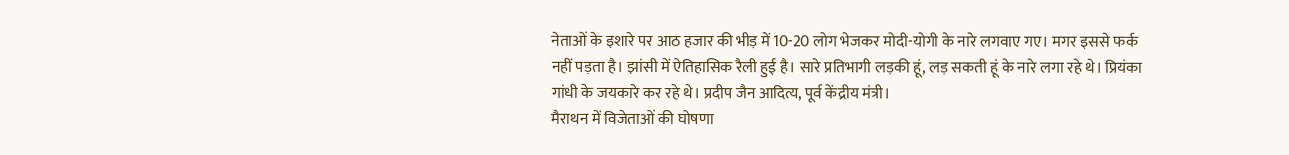नेताओं के इशारे पर आठ हजार की भीड़ में 10-20 लोग भेजकर मोदी-योगी के नारे लगवाए गए। मगर इससे फर्क नहीं पड़ता है। झांसी में ऐतिहासिक रैली हुई है। सारे प्रतिभागी लड़की हूं, लड़ सकती हूं के नारे लगा रहे थे। प्रियंका गांधी के जयकारे कर रहे थे। प्रदीप जैन आदित्य, पूर्व केंद्रीय मंत्री।
मैराथन में विजेताओं की घोषणा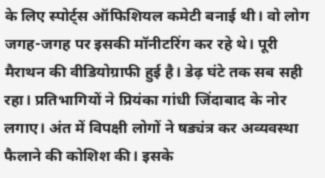के लिए स्पोर्ट्स ऑफिशियल कमेटी बनाई थी। वो लोग जगह-जगह पर इसकी मॉनीटरिंग कर रहे थे। पूरी मैराथन की वीडियोग्राफी हुई है। डेढ़ घंटे तक सब सही रहा। प्रतिभागियों ने प्रियंका गांधी जिंदाबाद के नोर लगाए। अंत में विपक्षी लोगों ने षड्यंत्र कर अव्यवस्था फैलाने की कोशिश की। इसके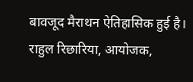बावजूद मैराथन ऐतिहासिक हुई है। राहुल रिछारिया, आयोजक,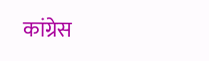कांग्रेस